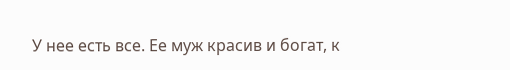У нее есть все. Ее муж красив и богат, к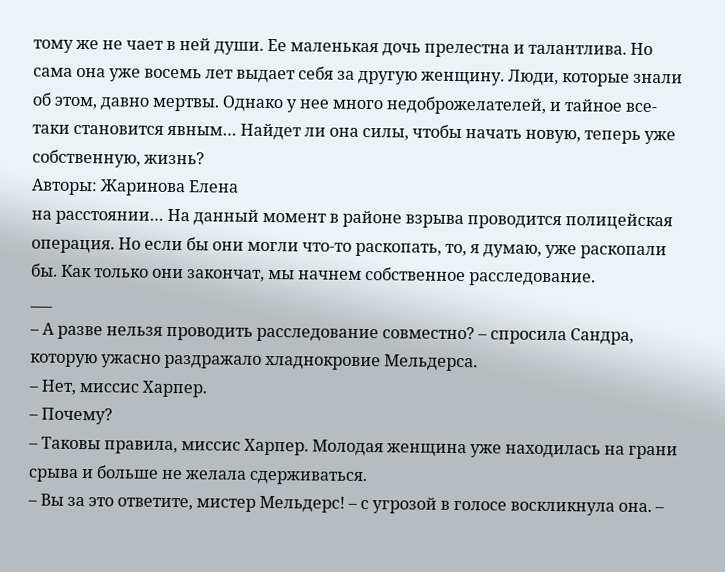тому же не чает в ней души. Ее маленькая дочь прелестна и талантлива. Но сама она уже восемь лет выдает себя за другую женщину. Люди, которые знали об этом, давно мертвы. Однако у нее много недоброжелателей, и тайное все-таки становится явным… Найдет ли она силы, чтобы начать новую, теперь уже собственную, жизнь?
Авторы: Жаринова Елена
на расстоянии… На данный момент в районе взрыва проводится полицейская операция. Но если бы они могли что-то раскопать, то, я думаю, уже раскопали бы. Как только они закончат, мы начнем собственное расследование.
___
– А разве нельзя проводить расследование совместно? – спросила Сандра, которую ужасно раздражало хладнокровие Мельдерса.
– Нет, миссис Харпер.
– Почему?
– Таковы правила, миссис Харпер. Молодая женщина уже находилась на грани срыва и больше не желала сдерживаться.
– Вы за это ответите, мистер Мельдерс! – с угрозой в голосе воскликнула она. –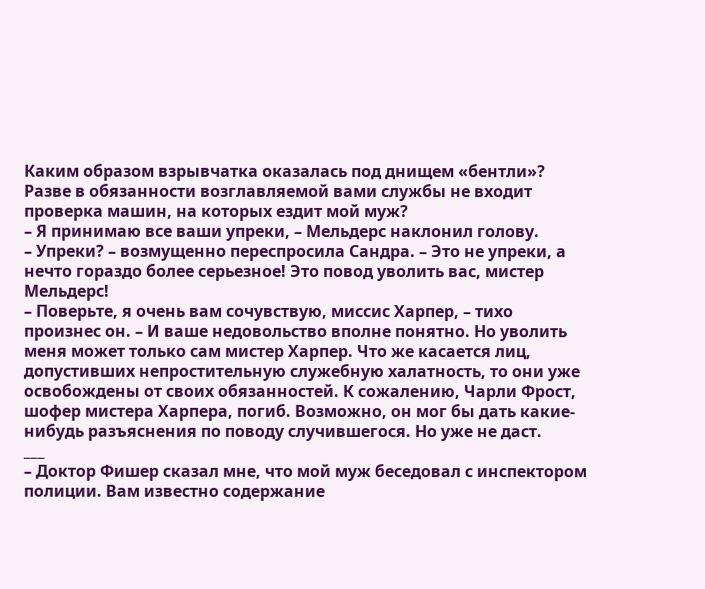Каким образом взрывчатка оказалась под днищем «бентли»? Разве в обязанности возглавляемой вами службы не входит проверка машин, на которых ездит мой муж?
– Я принимаю все ваши упреки, – Мельдерс наклонил голову.
– Упреки? – возмущенно переспросила Сандра. – Это не упреки, а нечто гораздо более серьезное! Это повод уволить вас, мистер Мельдерс!
– Поверьте, я очень вам сочувствую, миссис Харпер, – тихо произнес он. – И ваше недовольство вполне понятно. Но уволить меня может только сам мистер Харпер. Что же касается лиц, допустивших непростительную служебную халатность, то они уже освобождены от своих обязанностей. К сожалению, Чарли Фрост, шофер мистера Харпера, погиб. Возможно, он мог бы дать какие-нибудь разъяснения по поводу случившегося. Но уже не даст.
___
– Доктор Фишер сказал мне, что мой муж беседовал с инспектором полиции. Вам известно содержание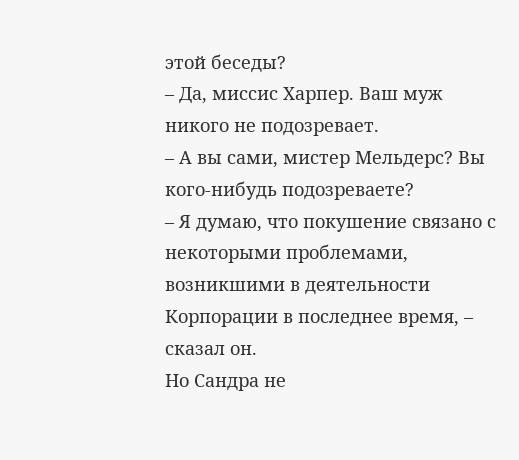этой беседы?
– Да, миссис Харпер. Ваш муж никого не подозревает.
– А вы сами, мистер Мельдерс? Вы кого-нибудь подозреваете?
– Я думаю, что покушение связано с некоторыми проблемами, возникшими в деятельности Корпорации в последнее время, – сказал он.
Но Сандра не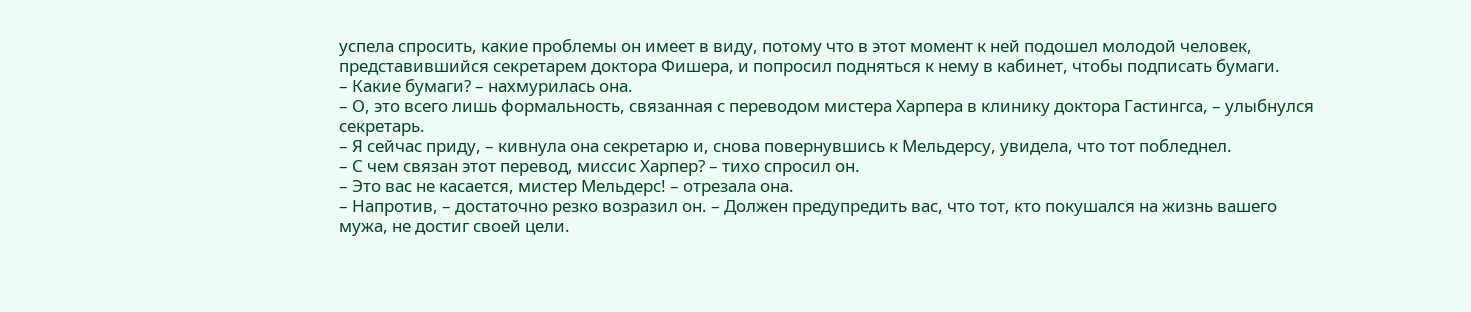успела спросить, какие проблемы он имеет в виду, потому что в этот момент к ней подошел молодой человек, представившийся секретарем доктора Фишера, и попросил подняться к нему в кабинет, чтобы подписать бумаги.
– Какие бумаги? – нахмурилась она.
– О, это всего лишь формальность, связанная с переводом мистера Харпера в клинику доктора Гастингса, – улыбнулся секретарь.
– Я сейчас приду, – кивнула она секретарю и, снова повернувшись к Мельдерсу, увидела, что тот побледнел.
– С чем связан этот перевод, миссис Харпер? – тихо спросил он.
– Это вас не касается, мистер Мельдерс! – отрезала она.
– Напротив, – достаточно резко возразил он. – Должен предупредить вас, что тот, кто покушался на жизнь вашего мужа, не достиг своей цели.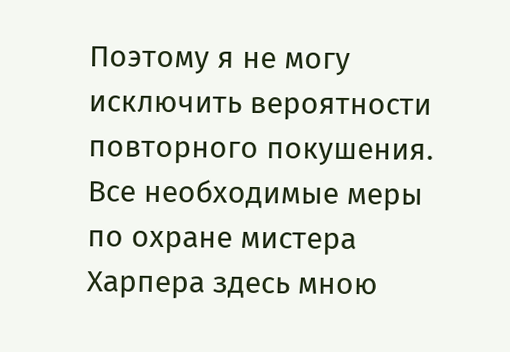Поэтому я не могу исключить вероятности повторного покушения. Все необходимые меры по охране мистера Харпера здесь мною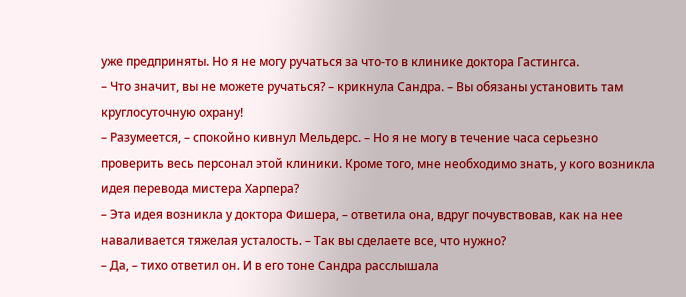уже предприняты. Но я не могу ручаться за что-то в клинике доктора Гастингса.
– Что значит, вы не можете ручаться? – крикнула Сандра. – Вы обязаны установить там круглосуточную охрану!
– Разумеется, – спокойно кивнул Мельдерс. – Но я не могу в течение часа серьезно проверить весь персонал этой клиники. Кроме того, мне необходимо знать, у кого возникла идея перевода мистера Харпера?
– Эта идея возникла у доктора Фишера, – ответила она, вдруг почувствовав, как на нее наваливается тяжелая усталость. – Так вы сделаете все, что нужно?
– Да, – тихо ответил он. И в его тоне Сандра расслышала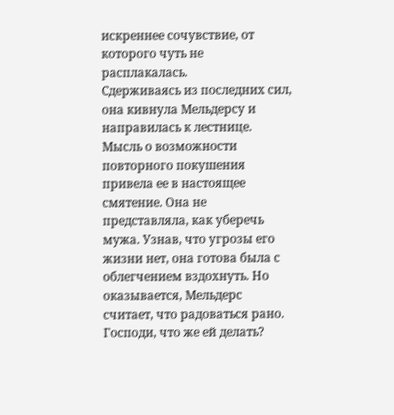искреннее сочувствие, от которого чуть не расплакалась.
Сдерживаясь из последних сил, она кивнула Мельдерсу и направилась к лестнице. Мысль о возможности повторного покушения привела ее в настоящее смятение. Она не представляла, как уберечь мужа. Узнав, что угрозы его жизни нет, она готова была с облегчением вздохнуть. Но оказывается, Мельдерс считает, что радоваться рано. Господи, что же ей делать?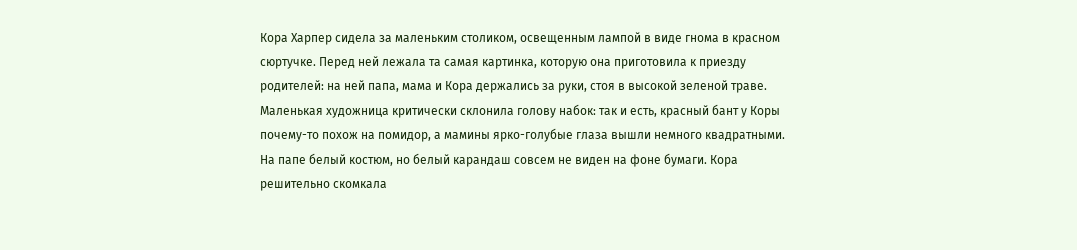Кора Харпер сидела за маленьким столиком, освещенным лампой в виде гнома в красном сюртучке. Перед ней лежала та самая картинка, которую она приготовила к приезду родителей: на ней папа, мама и Кора держались за руки, стоя в высокой зеленой траве. Маленькая художница критически склонила голову набок: так и есть, красный бант у Коры почему-то похож на помидор, а мамины ярко-голубые глаза вышли немного квадратными. На папе белый костюм, но белый карандаш совсем не виден на фоне бумаги. Кора решительно скомкала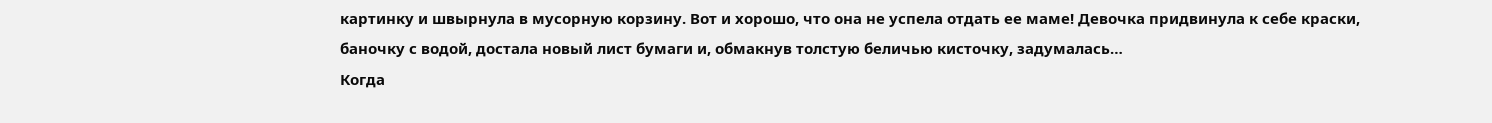картинку и швырнула в мусорную корзину. Вот и хорошо, что она не успела отдать ее маме! Девочка придвинула к себе краски, баночку с водой, достала новый лист бумаги и, обмакнув толстую беличью кисточку, задумалась…
Когда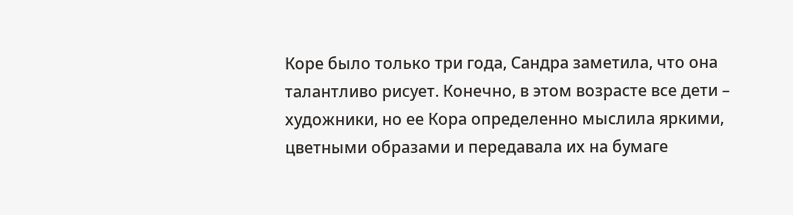Коре было только три года, Сандра заметила, что она талантливо рисует. Конечно, в этом возрасте все дети – художники, но ее Кора определенно мыслила яркими, цветными образами и передавала их на бумаге